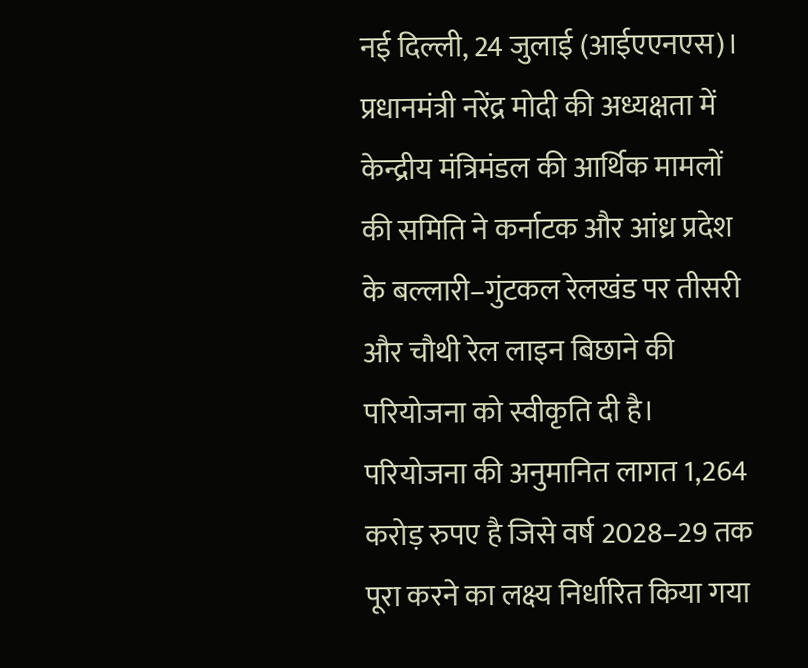नई दिल्ली, 24 जुलाई (आईएएनएस)। प्रधानमंत्री नरेंद्र मोदी की अध्यक्षता में केन्द्रीय मंत्रिमंडल की आर्थिक मामलों की समिति ने कर्नाटक और आंध्र प्रदेश के बल्लारी–गुंटकल रेलखंड पर तीसरी और चौथी रेल लाइन बिछाने की परियोजना को स्वीकृति दी है। परियोजना की अनुमानित लागत 1,264 करोड़ रुपए है जिसे वर्ष 2028–29 तक पूरा करने का लक्ष्य निर्धारित किया गया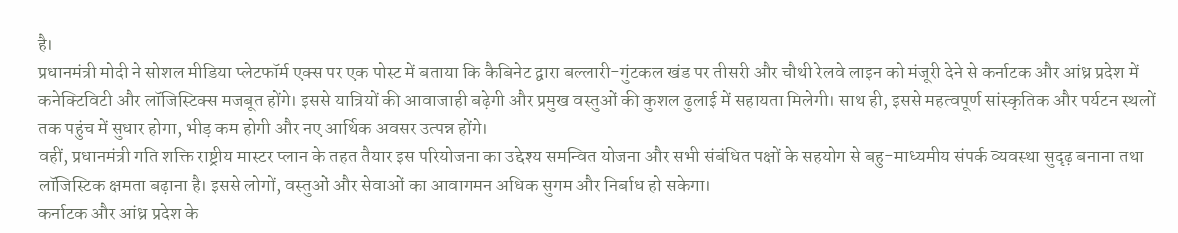है।
प्रधानमंत्री मोदी ने सोशल मीडिया प्लेटफॉर्म एक्स पर एक पोस्ट में बताया कि कैबिनेट द्वारा बल्लारी-गुंटकल खंड पर तीसरी और चौथी रेलवे लाइन को मंजूरी देने से कर्नाटक और आंध्र प्रदेश में कनेक्टिविटी और लॉजिस्टिक्स मजबूत होंगे। इससे यात्रियों की आवाजाही बढ़ेगी और प्रमुख वस्तुओं की कुशल ढुलाई में सहायता मिलेगी। साथ ही, इससे महत्वपूर्ण सांस्कृतिक और पर्यटन स्थलों तक पहुंच में सुधार होगा, भीड़ कम होगी और नए आर्थिक अवसर उत्पन्न होंगे।
वहीं, प्रधानमंत्री गति शक्ति राष्ट्रीय मास्टर प्लान के तहत तैयार इस परियोजना का उद्देश्य समन्वित योजना और सभी संबंधित पक्षों के सहयोग से बहु-माध्यमीय संपर्क व्यवस्था सुदृढ़ बनाना तथा लॉजिस्टिक क्षमता बढ़ाना है। इससे लोगों, वस्तुओं और सेवाओं का आवागमन अधिक सुगम और निर्बाध हो सकेगा।
कर्नाटक और आंध्र प्रदेश के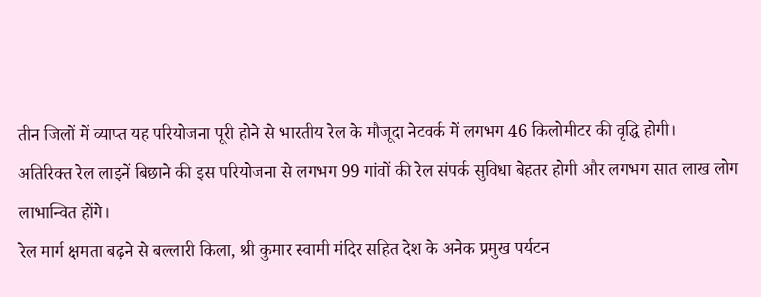तीन जिलों में व्याप्त यह परियोजना पूरी होने से भारतीय रेल के मौजूदा नेटवर्क में लगभग 46 किलोमीटर की वृद्धि होगी।
अतिरिक्त रेल लाइनें बिछाने की इस परियोजना से लगभग 99 गांवों की रेल संपर्क सुविधा बेहतर होगी और लगभग सात लाख लोग लाभान्वित होंगे।
रेल मार्ग क्षमता बढ़ने से बल्लारी किला, श्री कुमार स्वामी मंदिर सहित देश के अनेक प्रमुख पर्यटन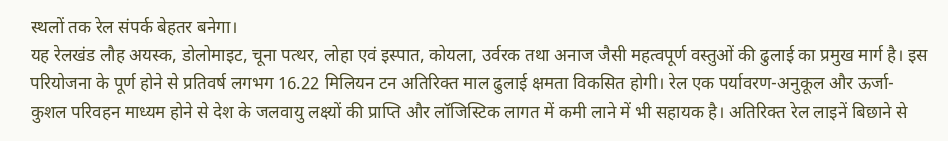स्थलों तक रेल संपर्क बेहतर बनेगा।
यह रेलखंड लौह अयस्क, डोलोमाइट, चूना पत्थर, लोहा एवं इस्पात, कोयला, उर्वरक तथा अनाज जैसी महत्वपूर्ण वस्तुओं की ढुलाई का प्रमुख मार्ग है। इस परियोजना के पूर्ण होने से प्रतिवर्ष लगभग 16.22 मिलियन टन अतिरिक्त माल ढुलाई क्षमता विकसित होगी। रेल एक पर्यावरण-अनुकूल और ऊर्जा-कुशल परिवहन माध्यम होने से देश के जलवायु लक्ष्यों की प्राप्ति और लॉजिस्टिक लागत में कमी लाने में भी सहायक है। अतिरिक्त रेल लाइनें बिछाने से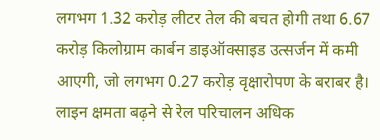लगभग 1.32 करोड़ लीटर तेल की बचत होगी तथा 6.67 करोड़ किलोग्राम कार्बन डाइऑक्साइड उत्सर्जन में कमी आएगी, जो लगभग 0.27 करोड़ वृक्षारोपण के बराबर है।
लाइन क्षमता बढ़ने से रेल परिचालन अधिक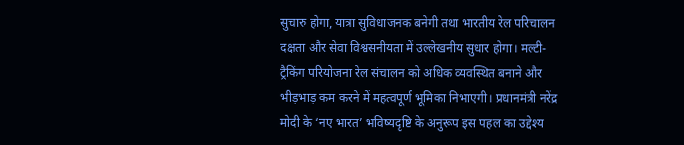सुचारु होगा, यात्रा सुविधाजनक बनेगी तथा भारतीय रेल परिचालन दक्षता और सेवा विश्वसनीयता में उल्लेखनीय सुधार होगा। मल्टी-ट्रैकिंग परियोजना रेल संचालन को अधिक व्यवस्थित बनाने और भीड़भाड़ कम करने में महत्वपूर्ण भूमिका निभाएगी। प्रधानमंत्री नरेंद्र मोदी के ‘नए भारत’ भविष्यदृष्टि के अनुरूप इस पहल का उद्देश्य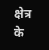क्षेत्र के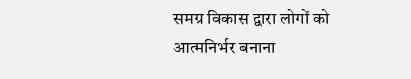समग्र विकास द्वारा लोगों को आत्मनिर्भर बनाना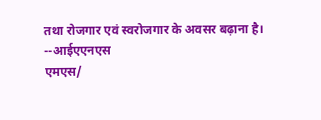तथा रोजगार एवं स्वरोजगार के अवसर बढ़ाना है।
--आईएएनएस
एमएस/